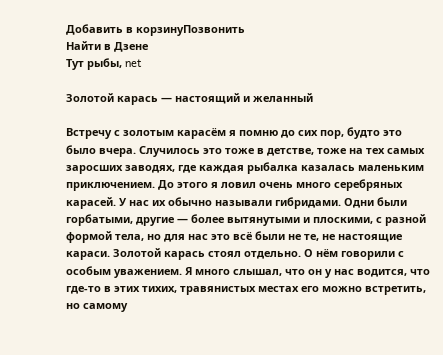Добавить в корзинуПозвонить
Найти в Дзене
Тут рыбы, net

Золотой карась — настоящий и желанный

Встречу с золотым карасём я помню до сих пор, будто это было вчера. Случилось это тоже в детстве, тоже на тех самых заросших заводях, где каждая рыбалка казалась маленьким приключением. До этого я ловил очень много серебряных карасей. У нас их обычно называли гибридами. Одни были горбатыми, другие — более вытянутыми и плоскими, с разной формой тела, но для нас это всё были не те, не настоящие караси. Золотой карась стоял отдельно. О нём говорили с особым уважением. Я много слышал, что он у нас водится, что где-то в этих тихих, травянистых местах его можно встретить, но самому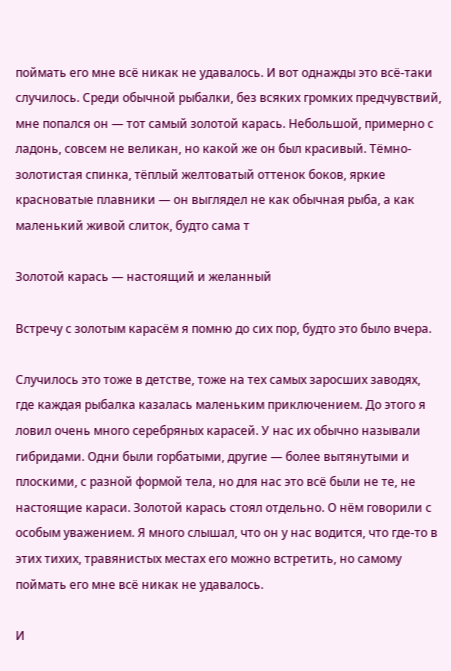поймать его мне всё никак не удавалось. И вот однажды это всё-таки случилось. Среди обычной рыбалки, без всяких громких предчувствий, мне попался он — тот самый золотой карась. Небольшой, примерно с ладонь, совсем не великан, но какой же он был красивый. Тёмно-золотистая спинка, тёплый желтоватый оттенок боков, яркие красноватые плавники — он выглядел не как обычная рыба, а как маленький живой слиток, будто сама т

Золотой карась — настоящий и желанный

Встречу с золотым карасём я помню до сих пор, будто это было вчера.

Случилось это тоже в детстве, тоже на тех самых заросших заводях, где каждая рыбалка казалась маленьким приключением. До этого я ловил очень много серебряных карасей. У нас их обычно называли гибридами. Одни были горбатыми, другие — более вытянутыми и плоскими, с разной формой тела, но для нас это всё были не те, не настоящие караси. Золотой карась стоял отдельно. О нём говорили с особым уважением. Я много слышал, что он у нас водится, что где-то в этих тихих, травянистых местах его можно встретить, но самому поймать его мне всё никак не удавалось.

И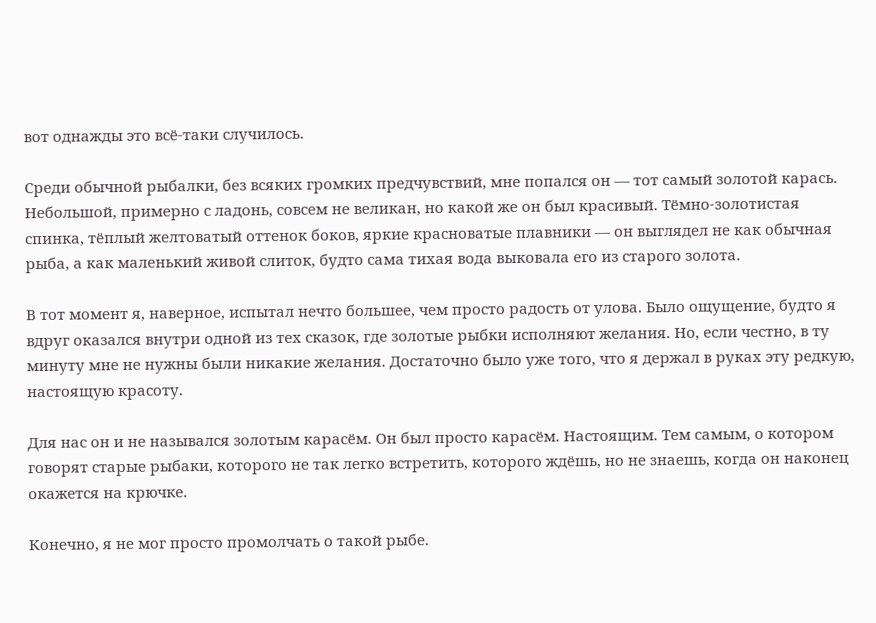вот однажды это всё-таки случилось.

Среди обычной рыбалки, без всяких громких предчувствий, мне попался он — тот самый золотой карась. Небольшой, примерно с ладонь, совсем не великан, но какой же он был красивый. Тёмно-золотистая спинка, тёплый желтоватый оттенок боков, яркие красноватые плавники — он выглядел не как обычная рыба, а как маленький живой слиток, будто сама тихая вода выковала его из старого золота.

В тот момент я, наверное, испытал нечто большее, чем просто радость от улова. Было ощущение, будто я вдруг оказался внутри одной из тех сказок, где золотые рыбки исполняют желания. Но, если честно, в ту минуту мне не нужны были никакие желания. Достаточно было уже того, что я держал в руках эту редкую, настоящую красоту.

Для нас он и не назывался золотым карасём. Он был просто карасём. Настоящим. Тем самым, о котором говорят старые рыбаки, которого не так легко встретить, которого ждёшь, но не знаешь, когда он наконец окажется на крючке.

Конечно, я не мог просто промолчать о такой рыбе.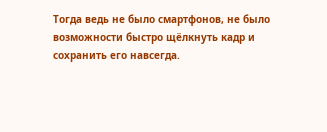Тогда ведь не было смартфонов, не было возможности быстро щёлкнуть кадр и сохранить его навсегда.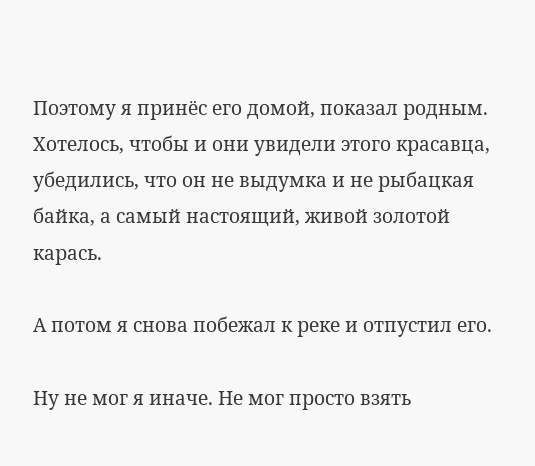Поэтому я принёс его домой, показал родным. Хотелось, чтобы и они увидели этого красавца, убедились, что он не выдумка и не рыбацкая байка, а самый настоящий, живой золотой карась.

А потом я снова побежал к реке и отпустил его.

Ну не мог я иначе. Не мог просто взять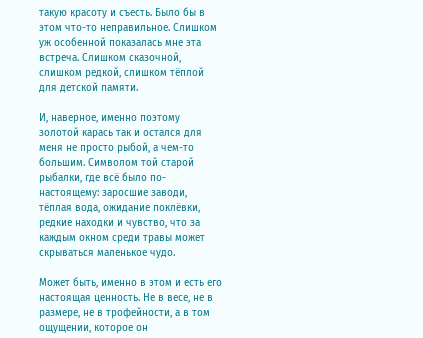такую красоту и съесть. Было бы в этом что-то неправильное. Слишком уж особенной показалась мне эта встреча. Слишком сказочной, слишком редкой, слишком тёплой для детской памяти.

И, наверное, именно поэтому золотой карась так и остался для меня не просто рыбой, а чем-то большим. Символом той старой рыбалки, где всё было по-настоящему: заросшие заводи, тёплая вода, ожидание поклёвки, редкие находки и чувство, что за каждым окном среди травы может скрываться маленькое чудо.

Может быть, именно в этом и есть его настоящая ценность. Не в весе, не в размере, не в трофейности, а в том ощущении, которое он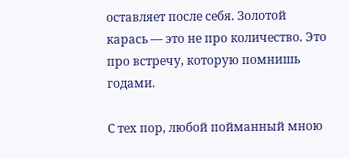оставляет после себя. Золотой карась — это не про количество. Это про встречу, которую помнишь годами.

С тех пор, любой пойманный мною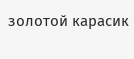золотой карасик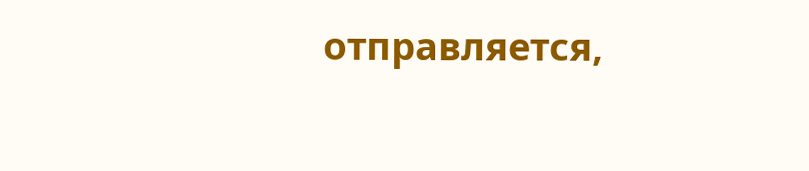отправляется,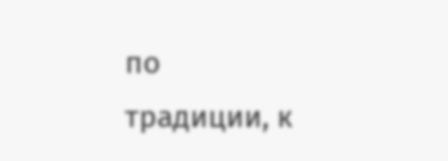по традиции, к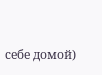себе домой)